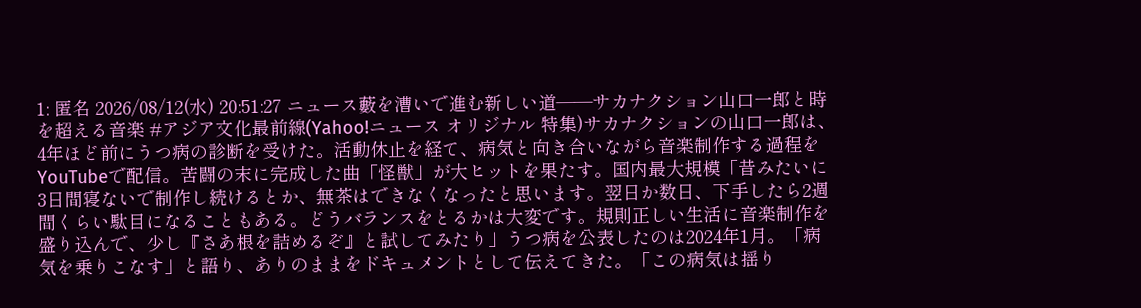1: 匿名 2026/08/12(水) 20:51:27 ニュース藪を漕いで進む新しい道――サカナクション山口一郎と時を超える音楽 #アジア文化最前線(Yahoo!ニュース オリジナル 特集)サカナクションの山口一郎は、4年ほど前にうつ病の診断を受けた。活動休止を経て、病気と向き合いながら音楽制作する過程をYouTubeで配信。苦闘の末に完成した曲「怪獣」が大ヒットを果たす。国内最⼤規模「昔みたいに3日間寝ないで制作し続けるとか、無茶はできなくなったと思います。翌日か数日、下手したら2週間くらい駄目になることもある。どうバランスをとるかは大変です。規則正しい生活に音楽制作を盛り込んで、少し『さあ根を詰めるぞ』と試してみたり」うつ病を公表したのは2024年1月。「病気を乗りこなす」と語り、ありのままをドキュメントとして伝えてきた。「この病気は揺り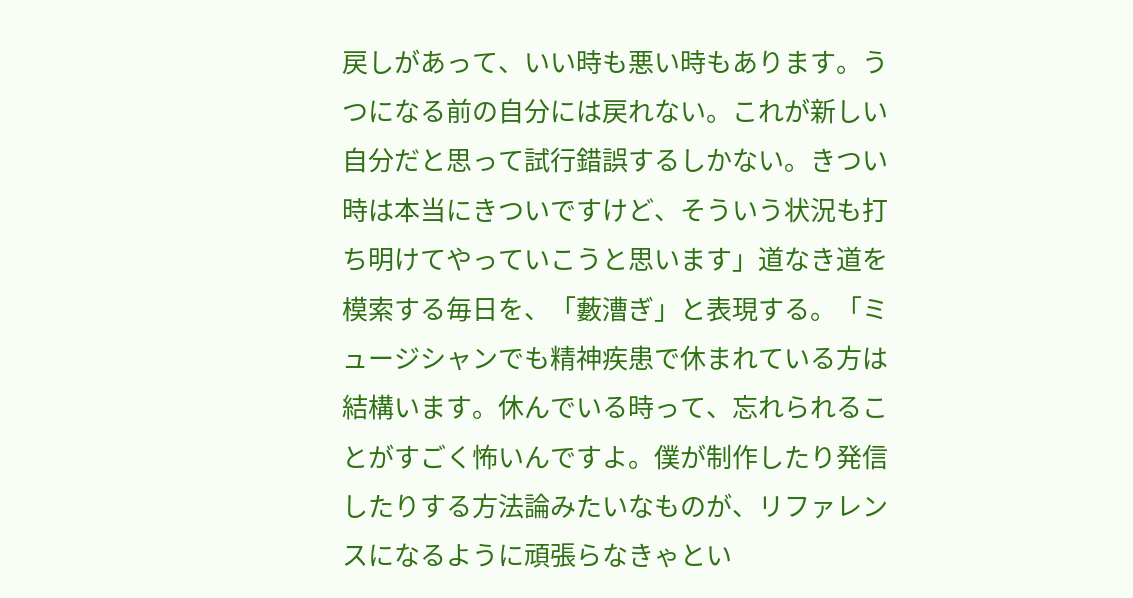戻しがあって、いい時も悪い時もあります。うつになる前の自分には戻れない。これが新しい自分だと思って試行錯誤するしかない。きつい時は本当にきついですけど、そういう状況も打ち明けてやっていこうと思います」道なき道を模索する毎日を、「藪漕ぎ」と表現する。「ミュージシャンでも精神疾患で休まれている方は結構います。休んでいる時って、忘れられることがすごく怖いんですよ。僕が制作したり発信したりする方法論みたいなものが、リファレンスになるように頑張らなきゃとい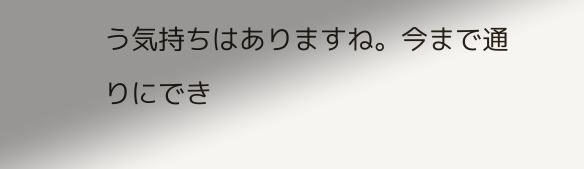う気持ちはありますね。今まで通りにでき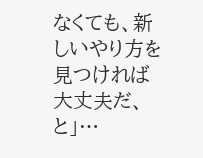なくても、新しいやり方を見つければ大丈夫だ、と」…